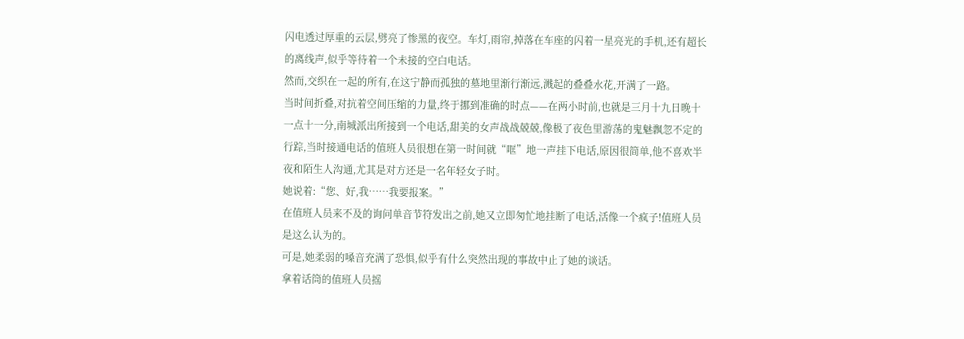闪电透过厚重的云层,劈亮了惨黑的夜空。车灯,雨帘,掉落在车座的闪着一星亮光的手机,还有超长的离线声,似乎等待着一个未接的空白电话。
然而,交织在一起的所有,在这宁静而孤独的墓地里渐行渐远,溅起的叠叠水花,开满了一路。
当时间折叠,对抗着空间压缩的力量,终于挪到准确的时点——在两小时前,也就是三月十九日晚十一点十一分,南城派出所接到一个电话,甜美的女声战战兢兢,像极了夜色里游荡的鬼魅飘忽不定的行踪,当时接通电话的值班人员很想在第一时间就“哐”地一声挂下电话,原因很简单,他不喜欢半夜和陌生人沟通,尤其是对方还是一名年轻女子时。
她说着:“您、好,我……我要报案。”
在值班人员来不及的询问单音节符发出之前,她又立即匆忙地挂断了电话,活像一个疯子!值班人员是这么认为的。
可是,她柔弱的嗓音充满了恐惧,似乎有什么突然出现的事故中止了她的谈话。
拿着话筒的值班人员摇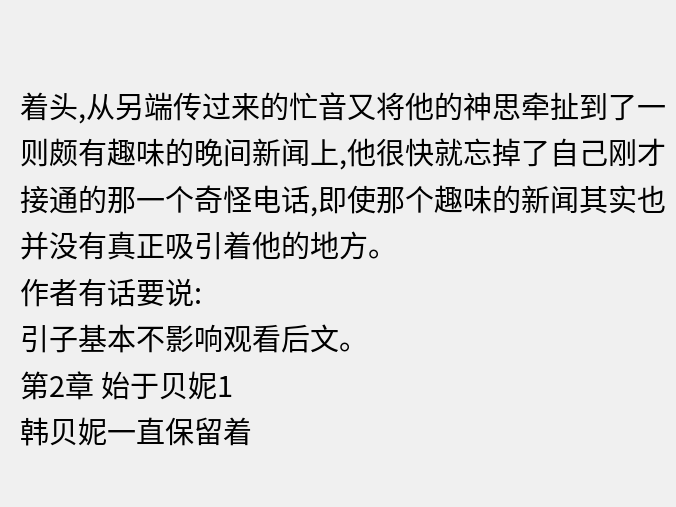着头,从另端传过来的忙音又将他的神思牵扯到了一则颇有趣味的晚间新闻上,他很快就忘掉了自己刚才接通的那一个奇怪电话,即使那个趣味的新闻其实也并没有真正吸引着他的地方。
作者有话要说:
引子基本不影响观看后文。
第2章 始于贝妮1
韩贝妮一直保留着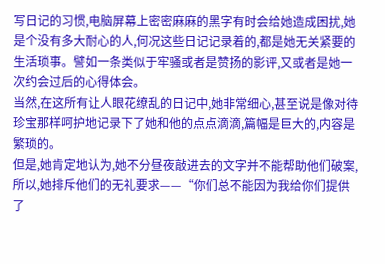写日记的习惯,电脑屏幕上密密麻麻的黑字有时会给她造成困扰,她是个没有多大耐心的人,何况这些日记记录着的,都是她无关紧要的生活琐事。譬如一条类似于牢骚或者是赞扬的影评,又或者是她一次约会过后的心得体会。
当然,在这所有让人眼花缭乱的日记中,她非常细心,甚至说是像对待珍宝那样呵护地记录下了她和他的点点滴滴,篇幅是巨大的,内容是繁琐的。
但是,她肯定地认为,她不分昼夜敲进去的文字并不能帮助他们破案,所以,她排斥他们的无礼要求——“你们总不能因为我给你们提供了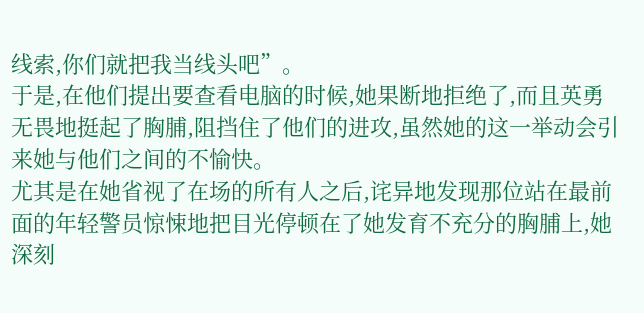线索,你们就把我当线头吧”。
于是,在他们提出要查看电脑的时候,她果断地拒绝了,而且英勇无畏地挺起了胸脯,阻挡住了他们的进攻,虽然她的这一举动会引来她与他们之间的不愉快。
尤其是在她省视了在场的所有人之后,诧异地发现那位站在最前面的年轻警员惊悚地把目光停顿在了她发育不充分的胸脯上,她深刻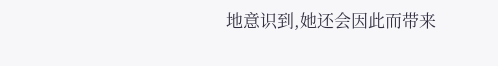地意识到,她还会因此而带来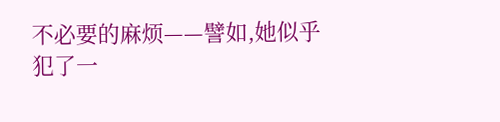不必要的麻烦——譬如,她似乎犯了一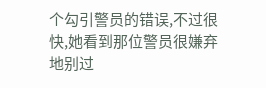个勾引警员的错误,不过很快,她看到那位警员很嫌弃地别过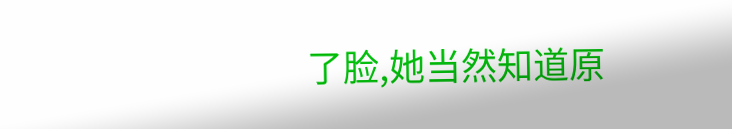了脸,她当然知道原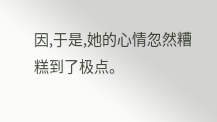因,于是,她的心情忽然糟糕到了极点。